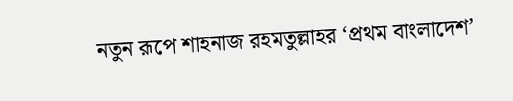নতুন রূপে শাহনাজ রহমতুল্লাহর ‘প্রথম বাংলাদেশ’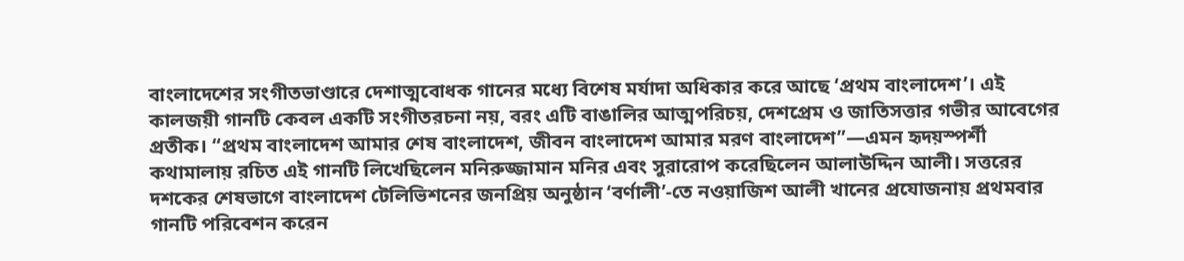বাংলাদেশের সংগীতভাণ্ডারে দেশাত্মবোধক গানের মধ্যে বিশেষ মর্যাদা অধিকার করে আছে ‘প্রথম বাংলাদেশ’। এই কালজয়ী গানটি কেবল একটি সংগীতরচনা নয়, বরং এটি বাঙালির আত্মপরিচয়, দেশপ্রেম ও জাতিসত্তার গভীর আবেগের প্রতীক। “প্রথম বাংলাদেশ আমার শেষ বাংলাদেশ, জীবন বাংলাদেশ আমার মরণ বাংলাদেশ”—এমন হৃদয়স্পর্শী কথামালায় রচিত এই গানটি লিখেছিলেন মনিরুজ্জামান মনির এবং সুরারোপ করেছিলেন আলাউদ্দিন আলী। সত্তরের দশকের শেষভাগে বাংলাদেশ টেলিভিশনের জনপ্রিয় অনুষ্ঠান ‘বর্ণালী’-তে নওয়াজিশ আলী খানের প্রযোজনায় প্রথমবার গানটি পরিবেশন করেন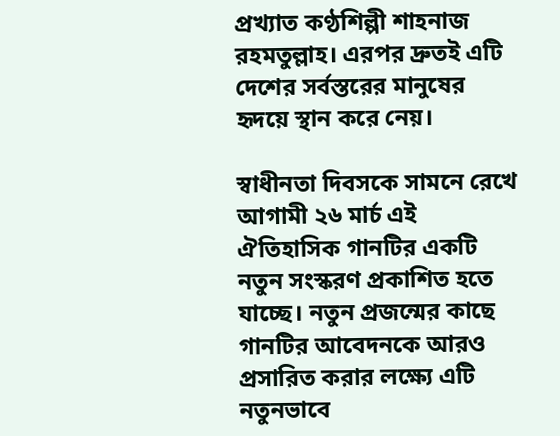প্রখ্যাত কণ্ঠশিল্পী শাহনাজ রহমতুল্লাহ। এরপর দ্রুতই এটি দেশের সর্বস্তরের মানুষের হৃদয়ে স্থান করে নেয়।

স্বাধীনতা দিবসকে সামনে রেখে আগামী ২৬ মার্চ এই ঐতিহাসিক গানটির একটি নতুন সংস্করণ প্রকাশিত হতে যাচ্ছে। নতুন প্রজন্মের কাছে গানটির আবেদনকে আরও প্রসারিত করার লক্ষ্যে এটি নতুনভাবে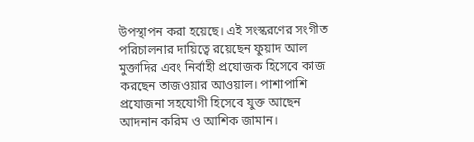উপস্থাপন করা হয়েছে। এই সংস্করণের সংগীত পরিচালনার দায়িত্বে রয়েছেন ফুয়াদ আল মুক্তাদির এবং নির্বাহী প্রযোজক হিসেবে কাজ করছেন তাজওয়ার আওয়াল। পাশাপাশি প্রযোজনা সহযোগী হিসেবে যুক্ত আছেন আদনান করিম ও আশিক জামান।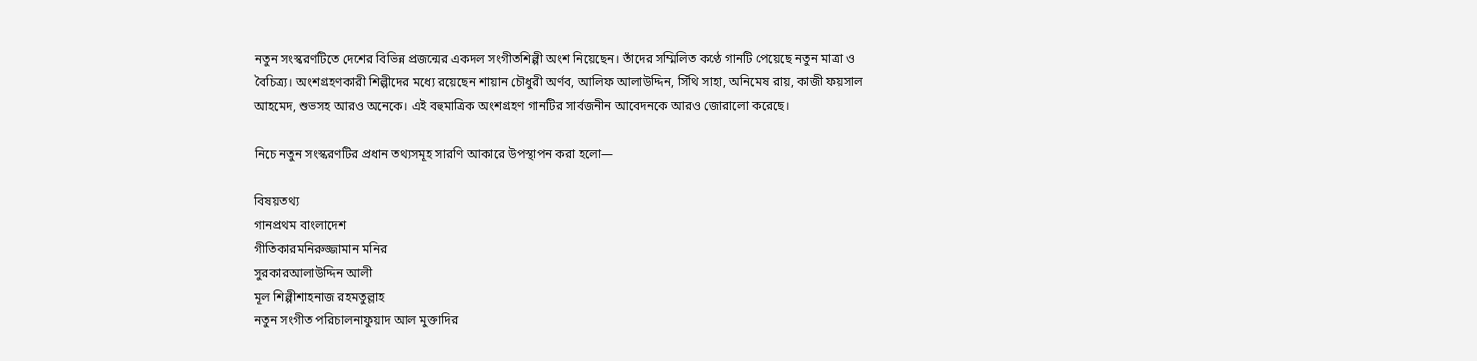নতুন সংস্করণটিতে দেশের বিভিন্ন প্রজন্মের একদল সংগীতশিল্পী অংশ নিয়েছেন। তাঁদের সম্মিলিত কণ্ঠে গানটি পেয়েছে নতুন মাত্রা ও বৈচিত্র্য। অংশগ্রহণকারী শিল্পীদের মধ্যে রয়েছেন শায়ান চৌধুরী অর্ণব, আলিফ আলাউদ্দিন, সিঁথি সাহা, অনিমেষ রায়, কাজী ফয়সাল আহমেদ, শুভসহ আরও অনেকে। এই বহুমাত্রিক অংশগ্রহণ গানটির সার্বজনীন আবেদনকে আরও জোরালো করেছে।

নিচে নতুন সংস্করণটির প্রধান তথ্যসমূহ সারণি আকারে উপস্থাপন করা হলো—

বিষয়তথ্য
গানপ্রথম বাংলাদেশ
গীতিকারমনিরুজ্জামান মনির
সুরকারআলাউদ্দিন আলী
মূল শিল্পীশাহনাজ রহমতুল্লাহ
নতুন সংগীত পরিচালনাফুয়াদ আল মুক্তাদির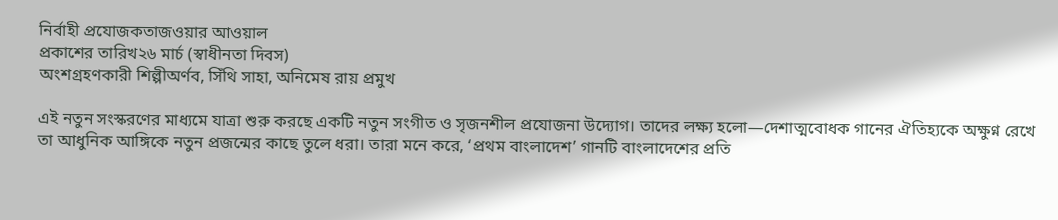নির্বাহী প্রযোজকতাজওয়ার আওয়াল
প্রকাশের তারিখ২৬ মার্চ (স্বাধীনতা দিবস)
অংশগ্রহণকারী শিল্পীঅর্ণব, সিঁথি সাহা, অনিমেষ রায় প্রমুখ

এই নতুন সংস্করণের মাধ্যমে যাত্রা শুরু করছে একটি নতুন সংগীত ও সৃজনশীল প্রযোজনা উদ্যোগ। তাদের লক্ষ্য হলো—দেশাত্মবোধক গানের ঐতিহ্যকে অক্ষুণ্ন রেখে তা আধুনিক আঙ্গিকে নতুন প্রজন্মের কাছে তুলে ধরা। তারা মনে করে, ‘প্রথম বাংলাদেশ’ গানটি বাংলাদেশের প্রতি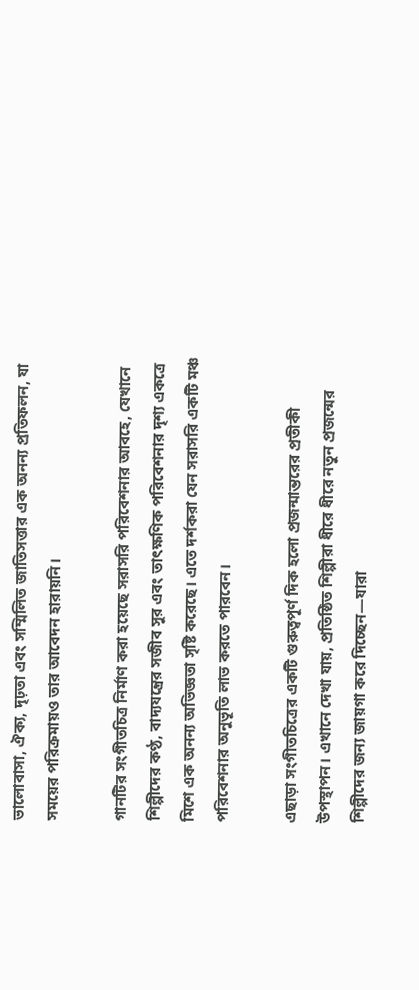ভালোবাসা, ঐক্য, দৃঢ়তা এবং সম্মিলিত জাতিসত্তার এক অনন্য প্রতিফলন, যা সময়ের পরিক্রমায়ও তার আবেদন হারায়নি।

গানটির সংগীতচিত্র নির্মাণ করা হয়েছে সরাসরি পরিবেশনার আবহে, যেখানে শিল্পীদের কণ্ঠ, বাদ্যযন্ত্রের সজীব সুর এবং তাৎক্ষণিক পরিবেশনার দৃশ্য একত্রে মিশে এক অনন্য অভিজ্ঞতা সৃষ্টি করেছে। এতে দর্শকরা যেন সরাসরি একটি মঞ্চ পরিবেশনার অনুভূতি লাভ করতে পারবেন।

এছাড়া সংগীতচিত্রের একটি গুরুত্বপূর্ণ দিক হলো প্রজন্মান্তরের প্রতীকী উপস্থাপন। এখানে দেখা যায়, প্রতিষ্ঠিত শিল্পীরা ধীরে ধীরে নতুন প্রজন্মের শিল্পীদের জন্য জায়গা করে দিচ্ছেন—যারা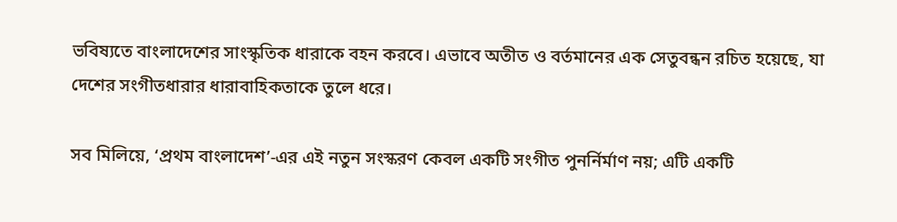ভবিষ্যতে বাংলাদেশের সাংস্কৃতিক ধারাকে বহন করবে। এভাবে অতীত ও বর্তমানের এক সেতুবন্ধন রচিত হয়েছে, যা দেশের সংগীতধারার ধারাবাহিকতাকে তুলে ধরে।

সব মিলিয়ে, ‘প্রথম বাংলাদেশ’-এর এই নতুন সংস্করণ কেবল একটি সংগীত পুনর্নির্মাণ নয়; এটি একটি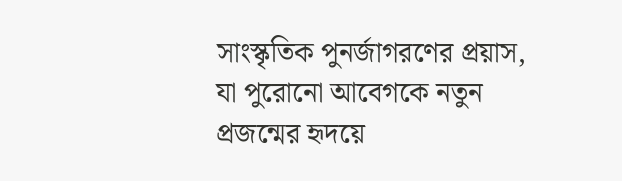সাংস্কৃতিক পুনর্জাগরণের প্রয়াস, যা পুরোনো আবেগকে নতুন প্রজন্মের হৃদয়ে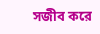সজীব করে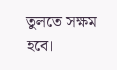তুলতে সক্ষম হবে।